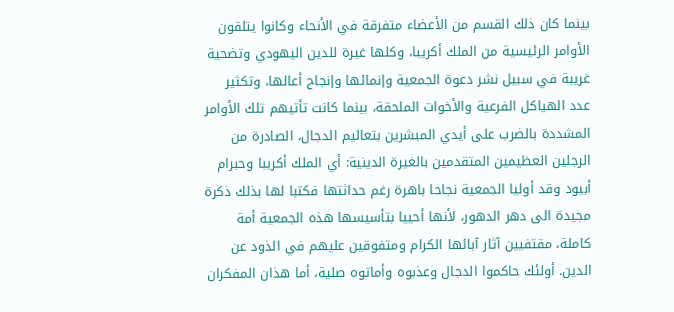بينما كان ذلك القسم من الأعضاء متفرقة في الأنحاء وكانوا يتلقون الأوامر الرئيسية من الملك أكريبا، وكلها غيرة للدين اليهودي وتضحية غريبة في سبيل نشر دعوة الجمعية وإنمائها وإنجاح أعالها، وتكثير عدد الهياكل الفرعية والأخوات الملحقة، بينما كانت تأتيهم تلك الأوامر المشددة بالضرب على أيدي المبشرين بتعاليم الدجال، الصادرة من الرجلين العظيمين المتقدمين بالغيرة الدينية: أي الملك أكريبا وحبرام أبيود وقد أوليا الجمعية نجاحا باهرة رغم حداثتها فكتبا لها بذلك ذكرة مجيدة الى دهر الدهور، لأنها أحييا بتأسيسها هذه الجمعية أمة كاملة، مقتفيين آثار آبائها الكرام ومتفوقين عليهم في الذود عن الدين. أولئك حاكموا الدجال وعذبوه وأماتوه صلية، أما هذان المفكران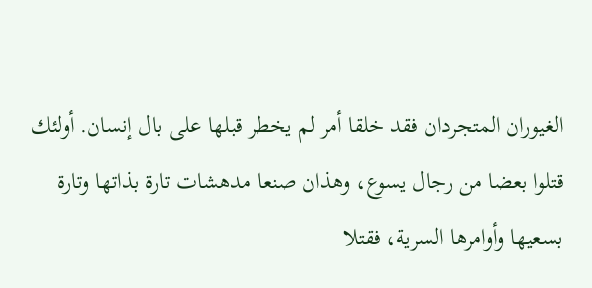الغيوران المتجردان فقد خلقا أمر لم يخطر قبلها على بال إنسان. أولئك قتلوا بعضا من رجال يسوع، وهذان صنعا مدهشات تارة بذاتها وتارة بسعيها وأوامرها السرية، فقتلا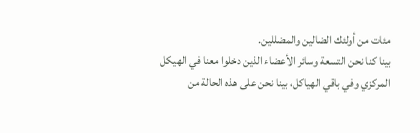مئات من أولئك الضالين والمضللين.
بينا كنا نحن التسعة وسائر الأعضاء الذين دخلوا معنا في الهيكل المركزي وفي باقي الهياكل، بينا نحن على هذه الحالة من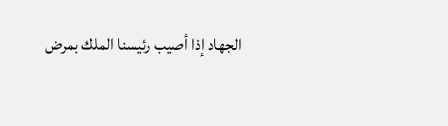الجهاد إذا أصيب رئيسنا الملك بمرض